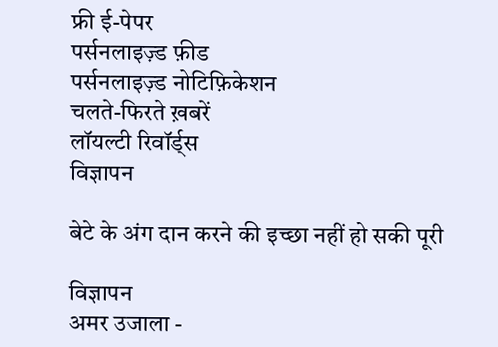फ्री ई-पेपर
पर्सनलाइज़्ड फ़ीड
पर्सनलाइज़्ड नोटिफ़िकेशन
चलते-फिरते ख़बरें
लॉयल्टी रिवॉर्ड्स
विज्ञापन

बेटे के अंग दान करने की इच्छा नहीं हो सकी पूरी

विज्ञापन
अमर उजाला -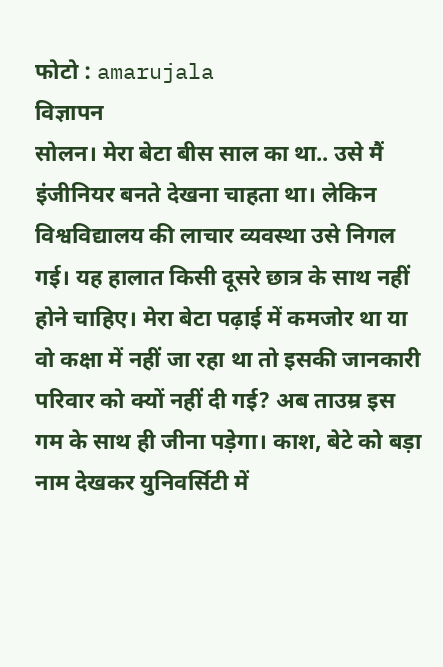फोटो : amarujala
विज्ञापन
सोलन। मेरा बेटा बीस साल का था.. उसे मैं इंजीनियर बनते देखना चाहता था। लेकिन विश्वविद्यालय की लाचार व्यवस्था उसे निगल गई। यह हालात किसी दूसरे छात्र के साथ नहीं होने चाहिए। मेरा बेटा पढ़ाई में कमजोर था या वो कक्षा में नहीं जा रहा था तो इसकी जानकारी परिवार को क्यों नहीं दी गई? अब ताउम्र इस गम के साथ ही जीना पड़ेगा। काश, बेटे को बड़ा नाम देखकर युनिवर्सिटी में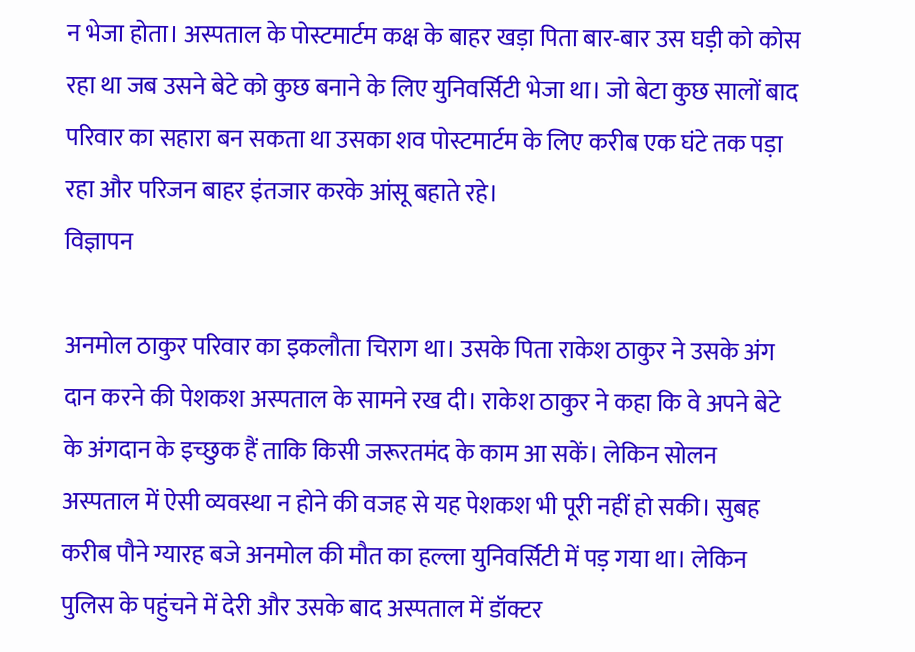न भेजा होता। अस्पताल के पोस्टमार्टम कक्ष के बाहर खड़ा पिता बार-बार उस घड़ी को कोस रहा था जब उसने बेटे को कुछ बनाने के लिए युनिवर्सिटी भेजा था। जो बेटा कुछ सालों बाद परिवार का सहारा बन सकता था उसका शव पोस्टमार्टम के लिए करीब एक घंटे तक पड़ा रहा और परिजन बाहर इंतजार करके आंसू बहाते रहे।
विज्ञापन

अनमोल ठाकुर परिवार का इकलौता चिराग था। उसके पिता राकेश ठाकुर ने उसके अंग दान करने की पेशकश अस्पताल के सामने रख दी। राकेश ठाकुर ने कहा कि वे अपने बेटे के अंगदान के इच्छुक हैं ताकि किसी जरूरतमंद के काम आ सकें। लेकिन सोलन अस्पताल में ऐसी व्यवस्था न होने की वजह से यह पेशकश भी पूरी नहीं हो सकी। सुबह करीब पौने ग्यारह बजे अनमोल की मौत का हल्ला युनिवर्सिटी में पड़ गया था। लेकिन पुलिस के पहुंचने में देरी और उसके बाद अस्पताल में डॉक्टर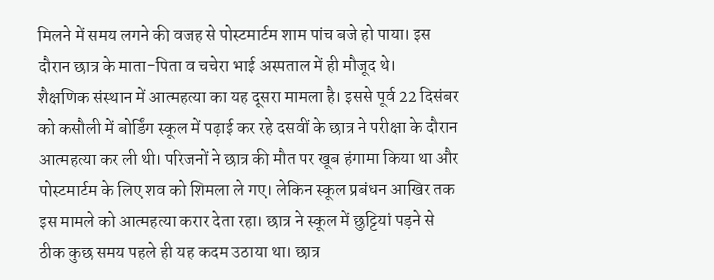मिलने में समय लगने की वजह से पोस्टमार्टम शाम पांच बजे हो पाया। इस दौरान छात्र के माता-पिता व चचेरा भाई अस्पताल में ही मौजूद थे।
शैक्षणिक संस्थान में आत्महत्या का यह दूसरा मामला है। इससे पूर्व 22 दिसंबर को कसौली में बोर्डिंग स्कूल में पढ़ाई कर रहे दसवीं के छात्र ने परीक्षा के दौरान आत्महत्या कर ली थी। परिजनों ने छात्र की मौत पर खूब हंगामा किया था और पोस्टमार्टम के लिए शव को शिमला ले गए। लेकिन स्कूल प्रबंधन आखिर तक इस मामले को आत्महत्या करार देता रहा। छात्र ने स्कूल में छुट्टियां पड़ने से ठीक कुछ समय पहले ही यह कदम उठाया था। छात्र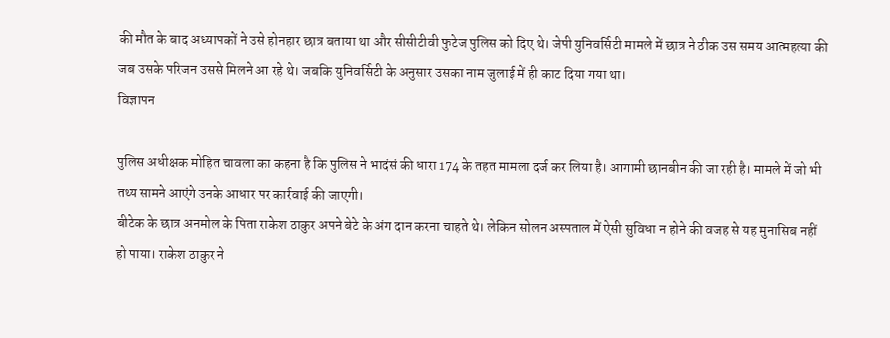की मौत के बाद अध्यापकों ने उसे होनहार छात्र बताया था और सीसीटीवी फुटेज पुलिस को दिए थे। जेपी युनिवर्सिटी मामले में छात्र ने ठीक उस समय आत्महत्या की जब उसके परिजन उससे मिलने आ रहे थे। जबकि युनिवर्सिटी के अनुसार उसका नाम जुलाई में ही काट दिया गया था।
विज्ञापन

पुलिस अधीक्षक मोहित चावला का कहना है कि पुलिस ने भादंसं की धारा 174 के तहत मामला दर्ज कर लिया है। आगामी छानबीन की जा रही है। मामले में जो भी तथ्य सामने आएंगे उनके आधार पर कार्रवाई की जाएगी।
बीटेक के छात्र अनमोल के पिता राकेश ठाकुर अपने बेटे के अंग दान करना चाहते थे। लेकिन सोलन अस्पताल में ऐसी सुविधा न होने की वजह से यह मुनासिब नहीं हो पाया। राकेश ठाकुर ने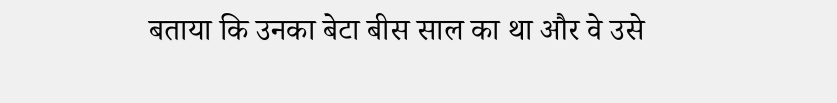बताया कि उनका बेटा बीस साल का था और वे उसे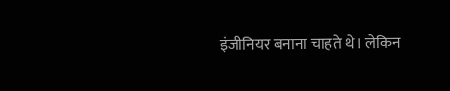इंजीनियर बनाना चाहते थे। लेकिन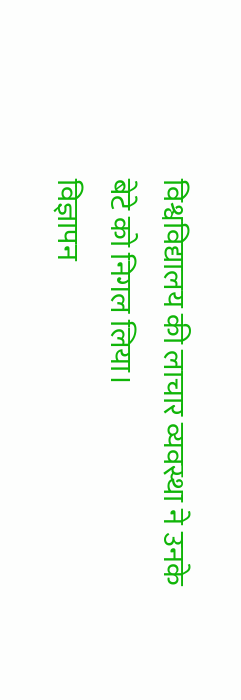विश्वविद्यालय की लाचार व्यवस्था ने उनके बेटे को निगल लिया।
विज्ञापन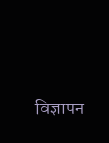विज्ञापन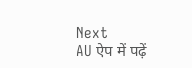Next
AU ऐप में पढ़ें